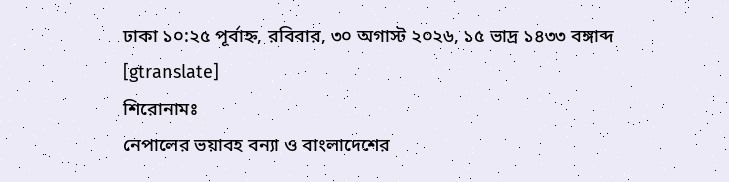ঢাকা ১০:২৫ পূর্বাহ্ন, রবিবার, ৩০ অগাস্ট ২০২৬, ১৫ ভাদ্র ১৪৩৩ বঙ্গাব্দ
[gtranslate]
শিরোনামঃ
নেপালের ভয়াবহ বন্যা ও বাংলাদেশের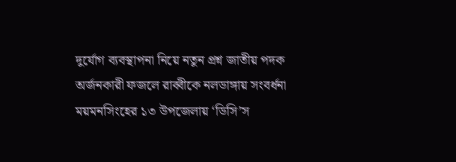দুর্যোগ ব্যবস্থাপনা নিয়ে নতুন প্রশ্ন জাতীয় পদক অর্জনকারী ফজলে রাব্বীকে নলডাঙ্গায় সংবর্ধনা ময়মনসিংহের ১৩ উপজেলায় ‘ডিসি’স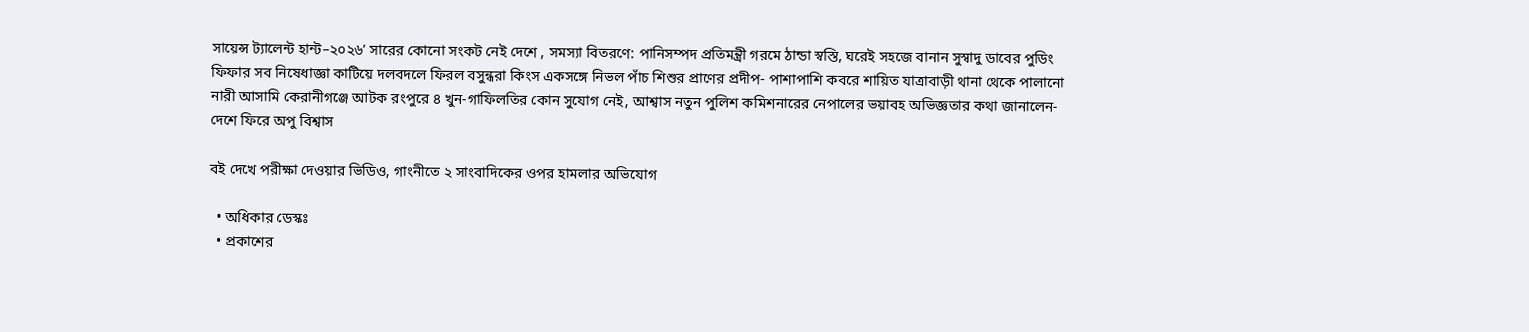সায়েন্স ট্যালেন্ট হান্ট–২০২৬’ সারের কোনো সংকট নেই দেশে , সমস্যা বিতরণে: পানিসম্পদ প্রতিমন্ত্রী গরমে ঠান্ডা স্বস্তি, ঘরেই সহজে বানান সুস্বাদু ডাবের পুডিং ফিফার সব নিষেধাজ্ঞা কাটিয়ে দলবদলে ফিরল বসুন্ধরা কিংস একসঙ্গে নিভল পাঁচ শিশুর প্রাণের প্রদীপ- পাশাপাশি কবরে শায়িত যাত্রাবাড়ী থানা থেকে পালানো নারী আসামি কেরানীগঞ্জে আটক রংপুরে ৪ খুন-গাফিলতির কোন সুযোগ নেই, আশ্বাস নতুন পুলিশ কমিশনারের নেপালের ভয়াবহ অভিজ্ঞতার কথা জানালেন- দেশে ফিরে অপু বিশ্বাস

বই দেখে পরীক্ষা দেওয়ার ভিডিও, গাংনীতে ২ সাংবাদিকের ওপর হামলার অভিযোগ

  • অধিকার ডেস্কঃ
  • প্রকাশের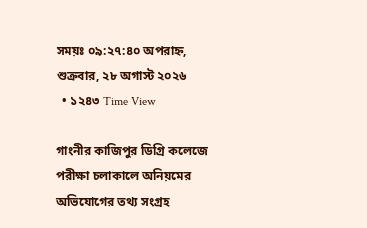সময়ঃ ০৯:২৭:৪০ অপরাহ্ন, শুক্রবার, ২৮ অগাস্ট ২০২৬
  • ১২৪৩ Time View

গাংনীর কাজিপুর ডিগ্রি কলেজে পরীক্ষা চলাকালে অনিয়মের অভিযোগের তথ্য সংগ্রহ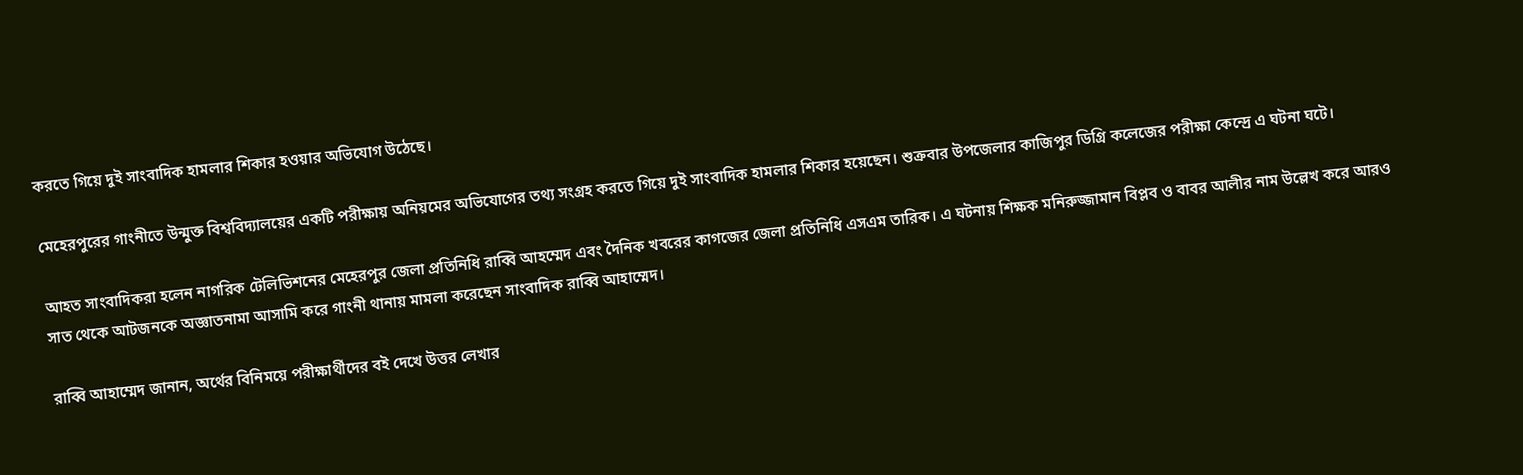করতে গিয়ে দুই সাংবাদিক হামলার শিকার হওয়ার অভিযোগ উঠেছে।

মেহেরপুরের গাংনীতে উন্মুক্ত বিশ্ববিদ্যালয়ের একটি পরীক্ষায় অনিয়মের অভিযোগের তথ্য সংগ্রহ করতে গিয়ে দুই সাংবাদিক হামলার শিকার হয়েছেন। শুক্রবার উপজেলার কাজিপুর ডিগ্রি কলেজের পরীক্ষা কেন্দ্রে এ ঘটনা ঘটে।

আহত সাংবাদিকরা হলেন নাগরিক টেলিভিশনের মেহেরপুর জেলা প্রতিনিধি রাব্বি আহম্মেদ এবং দৈনিক খবরের কাগজের জেলা প্রতিনিধি এসএম তারিক। এ ঘটনায় শিক্ষক মনিরুজ্জামান বিপ্লব ও বাবর আলীর নাম উল্লেখ করে আরও সাত থেকে আটজনকে অজ্ঞাতনামা আসামি করে গাংনী থানায় মামলা করেছেন সাংবাদিক রাব্বি আহাম্মেদ।

রাব্বি আহাম্মেদ জানান, অর্থের বিনিময়ে পরীক্ষার্থীদের বই দেখে উত্তর লেখার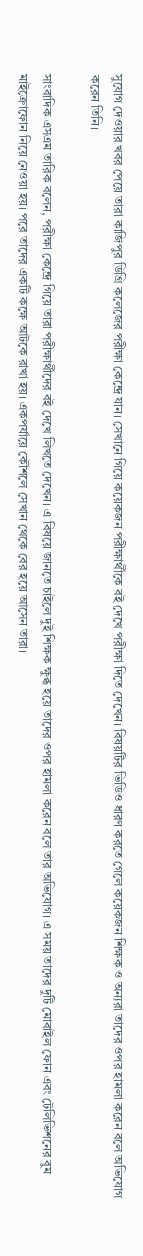সুযোগ দেওয়ার খবর পেয়ে তারা কাজিপুর ডিগ্রি কলেজের পরীক্ষা কেন্দ্রে যান। সেখানে গিয়ে কয়েকজন পরীক্ষার্থীকে বই দেখে পরীক্ষা দিতে দেখেন। বিষয়টির ভিডিও ধারণ করতে গেলে কয়েকজন শিক্ষক ও অন্যরা তাদের ওপর হামলা করেন বলে অভিযোগ করেন তিনি।

সাংবাদিক এসএম তারিক বলেন, পরীক্ষা কেন্দ্রে গিয়ে তারা পরীক্ষার্থীদের বই দেখে লিখতে দেখেন। এ বিষয়ে জানতে চাইলে দুই শিক্ষক ক্ষুব্ধ হয়ে তাদের ওপর হামলা করেন বলে তার অভিযোগ। এ সময় তাদের দুটি মোবাইল ফোন এবং টেলিভিশনের বুম মাইক্রোফোন নিয়ে নেওয়া হয়। পরে তাদের একটি কক্ষে আটকে রাখা হয়। একপর্যায়ে কৌশলে সেখান থেকে বের হয়ে আসেন তারা।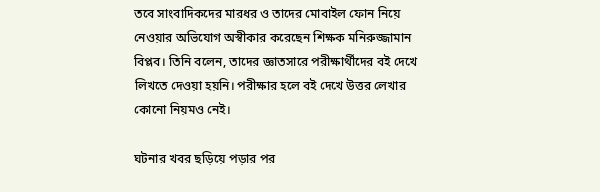তবে সাংবাদিকদের মারধর ও তাদের মোবাইল ফোন নিয়ে নেওয়ার অভিযোগ অস্বীকার করেছেন শিক্ষক মনিরুজ্জামান বিপ্লব। তিনি বলেন, তাদের জ্ঞাতসারে পরীক্ষার্থীদের বই দেখে লিখতে দেওয়া হয়নি। পরীক্ষার হলে বই দেখে উত্তর লেখার কোনো নিয়মও নেই।

ঘটনার খবর ছড়িয়ে পড়ার পর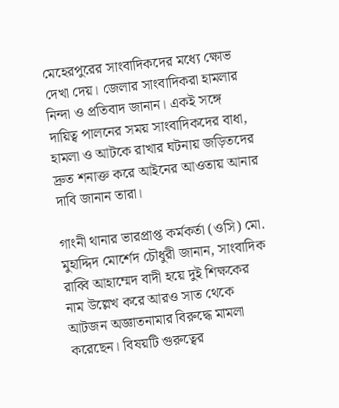মেহেরপুরের সাংবাদিকদের মধ্যে ক্ষোভ দেখা দেয়। জেলার সাংবাদিকরা হামলার নিন্দা ও প্রতিবাদ জানান। একই সঙ্গে দায়িত্ব পালনের সময় সাংবাদিকদের বাধা, হামলা ও আটকে রাখার ঘটনায় জড়িতদের দ্রুত শনাক্ত করে আইনের আওতায় আনার দাবি জানান তারা।

গাংনী থানার ভারপ্রাপ্ত কর্মকর্তা (ওসি) মো. মুহাদ্দিদ মোর্শেদ চৌধুরী জানান, সাংবাদিক রাব্বি আহাম্মেদ বাদী হয়ে দুই শিক্ষকের নাম উল্লেখ করে আরও সাত থেকে আটজন অজ্ঞাতনামার বিরুদ্ধে মামলা করেছেন। বিষয়টি গুরুত্বের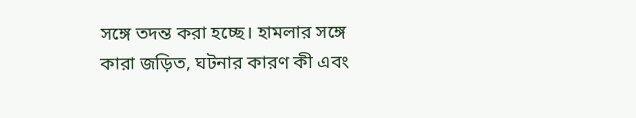সঙ্গে তদন্ত করা হচ্ছে। হামলার সঙ্গে কারা জড়িত, ঘটনার কারণ কী এবং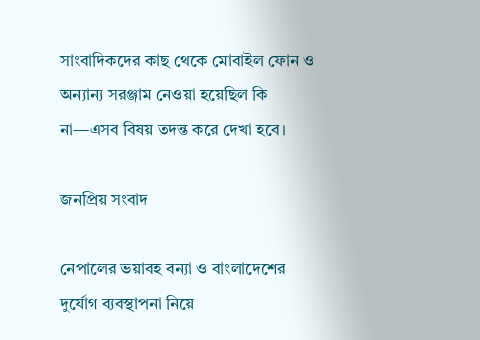সাংবাদিকদের কাছ থেকে মোবাইল ফোন ও অন্যান্য সরঞ্জাম নেওয়া হয়েছিল কি না—এসব বিষয় তদন্ত করে দেখা হবে।

জনপ্রিয় সংবাদ

নেপালের ভয়াবহ বন্যা ও বাংলাদেশের দুর্যোগ ব্যবস্থাপনা নিয়ে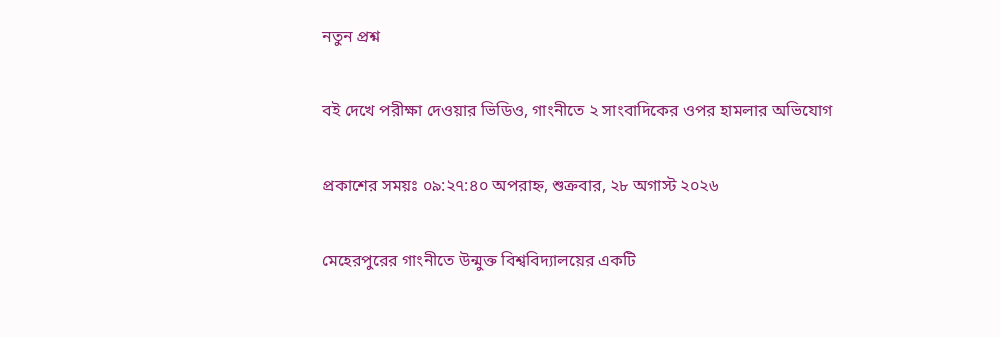নতুন প্রশ্ন

বই দেখে পরীক্ষা দেওয়ার ভিডিও, গাংনীতে ২ সাংবাদিকের ওপর হামলার অভিযোগ

প্রকাশের সময়ঃ ০৯:২৭:৪০ অপরাহ্ন, শুক্রবার, ২৮ অগাস্ট ২০২৬

মেহেরপুরের গাংনীতে উন্মুক্ত বিশ্ববিদ্যালয়ের একটি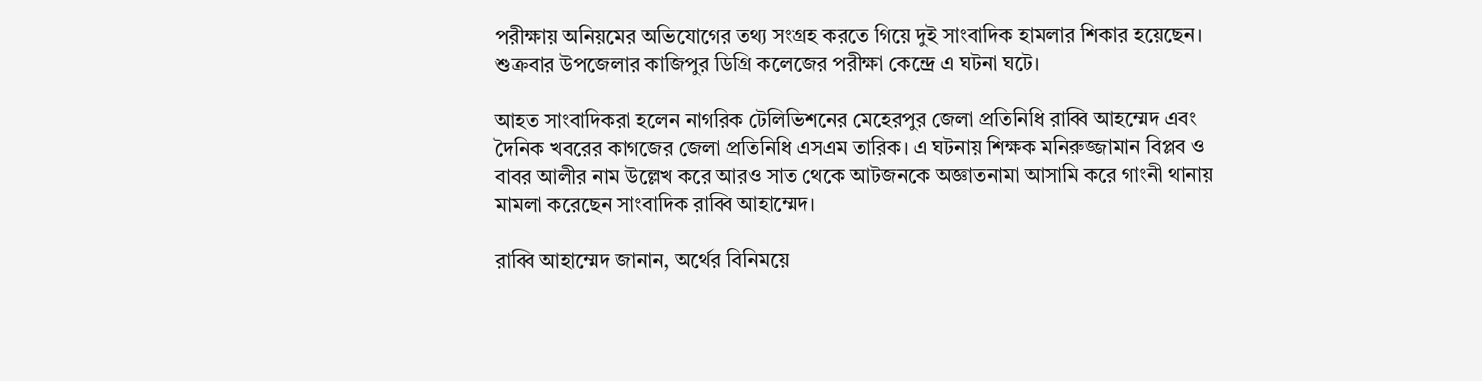পরীক্ষায় অনিয়মের অভিযোগের তথ্য সংগ্রহ করতে গিয়ে দুই সাংবাদিক হামলার শিকার হয়েছেন। শুক্রবার উপজেলার কাজিপুর ডিগ্রি কলেজের পরীক্ষা কেন্দ্রে এ ঘটনা ঘটে।

আহত সাংবাদিকরা হলেন নাগরিক টেলিভিশনের মেহেরপুর জেলা প্রতিনিধি রাব্বি আহম্মেদ এবং দৈনিক খবরের কাগজের জেলা প্রতিনিধি এসএম তারিক। এ ঘটনায় শিক্ষক মনিরুজ্জামান বিপ্লব ও বাবর আলীর নাম উল্লেখ করে আরও সাত থেকে আটজনকে অজ্ঞাতনামা আসামি করে গাংনী থানায় মামলা করেছেন সাংবাদিক রাব্বি আহাম্মেদ।

রাব্বি আহাম্মেদ জানান, অর্থের বিনিময়ে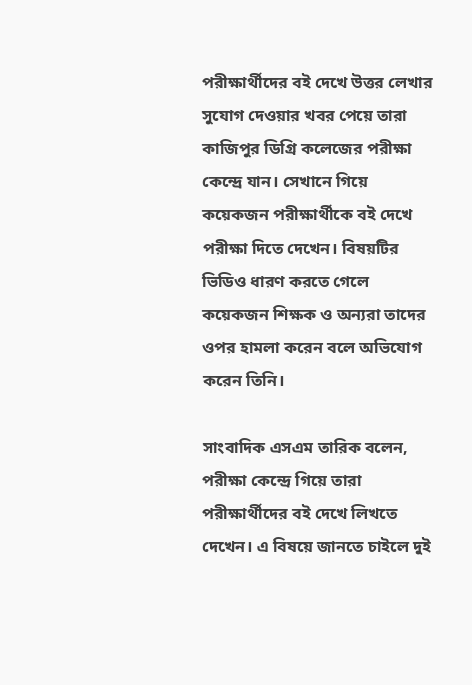পরীক্ষার্থীদের বই দেখে উত্তর লেখার সুযোগ দেওয়ার খবর পেয়ে তারা কাজিপুর ডিগ্রি কলেজের পরীক্ষা কেন্দ্রে যান। সেখানে গিয়ে কয়েকজন পরীক্ষার্থীকে বই দেখে পরীক্ষা দিতে দেখেন। বিষয়টির ভিডিও ধারণ করতে গেলে কয়েকজন শিক্ষক ও অন্যরা তাদের ওপর হামলা করেন বলে অভিযোগ করেন তিনি।

সাংবাদিক এসএম তারিক বলেন, পরীক্ষা কেন্দ্রে গিয়ে তারা পরীক্ষার্থীদের বই দেখে লিখতে দেখেন। এ বিষয়ে জানতে চাইলে দুই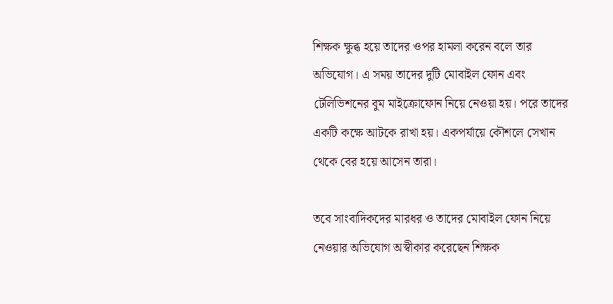শিক্ষক ক্ষুব্ধ হয়ে তাদের ওপর হামলা করেন বলে তার অভিযোগ। এ সময় তাদের দুটি মোবাইল ফোন এবং টেলিভিশনের বুম মাইক্রোফোন নিয়ে নেওয়া হয়। পরে তাদের একটি কক্ষে আটকে রাখা হয়। একপর্যায়ে কৌশলে সেখান থেকে বের হয়ে আসেন তারা।

তবে সাংবাদিকদের মারধর ও তাদের মোবাইল ফোন নিয়ে নেওয়ার অভিযোগ অস্বীকার করেছেন শিক্ষক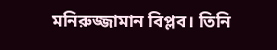মনিরুজ্জামান বিপ্লব। তিনি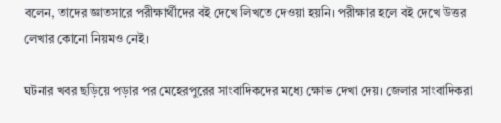বলেন, তাদের জ্ঞাতসারে পরীক্ষার্থীদের বই দেখে লিখতে দেওয়া হয়নি। পরীক্ষার হলে বই দেখে উত্তর লেখার কোনো নিয়মও নেই।

ঘটনার খবর ছড়িয়ে পড়ার পর মেহেরপুরের সাংবাদিকদের মধ্যে ক্ষোভ দেখা দেয়। জেলার সাংবাদিকরা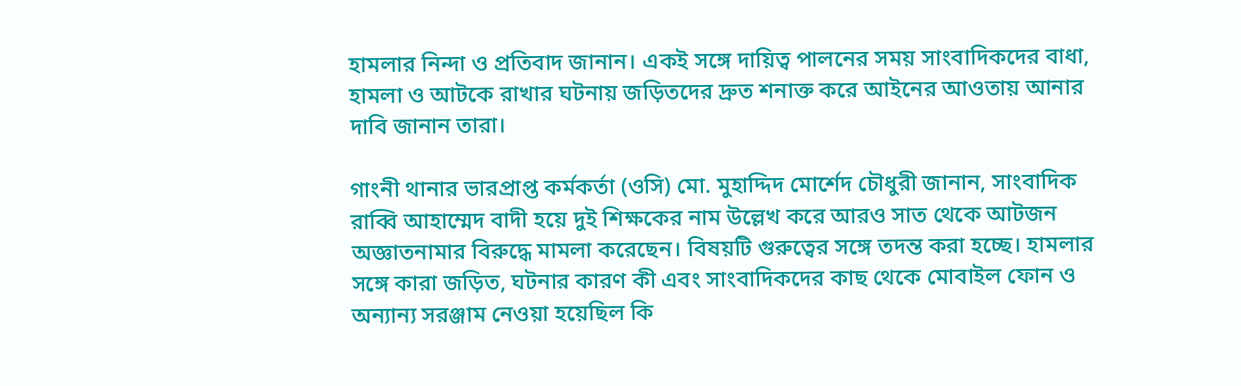হামলার নিন্দা ও প্রতিবাদ জানান। একই সঙ্গে দায়িত্ব পালনের সময় সাংবাদিকদের বাধা, হামলা ও আটকে রাখার ঘটনায় জড়িতদের দ্রুত শনাক্ত করে আইনের আওতায় আনার দাবি জানান তারা।

গাংনী থানার ভারপ্রাপ্ত কর্মকর্তা (ওসি) মো. মুহাদ্দিদ মোর্শেদ চৌধুরী জানান, সাংবাদিক রাব্বি আহাম্মেদ বাদী হয়ে দুই শিক্ষকের নাম উল্লেখ করে আরও সাত থেকে আটজন অজ্ঞাতনামার বিরুদ্ধে মামলা করেছেন। বিষয়টি গুরুত্বের সঙ্গে তদন্ত করা হচ্ছে। হামলার সঙ্গে কারা জড়িত, ঘটনার কারণ কী এবং সাংবাদিকদের কাছ থেকে মোবাইল ফোন ও অন্যান্য সরঞ্জাম নেওয়া হয়েছিল কি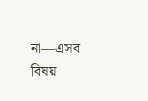না—এসব বিষয়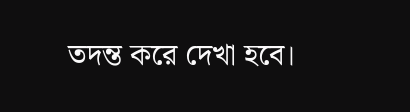তদন্ত করে দেখা হবে।